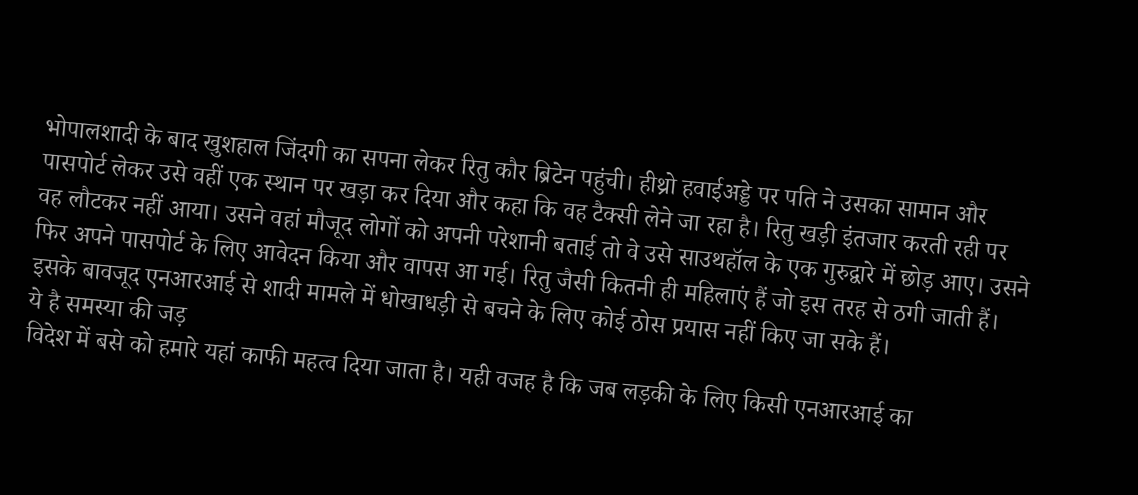भोपालशादी के बाद खुशहाल जिंदगी का सपना लेकर रितु कौर ब्रिटेन पहुंची। हीथ्रो हवाईअड्डे पर पति ने उसका सामान और पासपोर्ट लेकर उसे वहीं एक स्थान पर खड़ा कर दिया और कहा कि वह टैक्सी लेने जा रहा है। रितु खड़ी इंतजार करती रही पर वह लौटकर नहीं आया। उसने वहां मौजूद लोगों को अपनी परेशानी बताई तो वे उसे साउथहॉल के एक गुरुद्वारे में छोड़ आए। उसने फिर अपने पासपोर्ट के लिए आवेदन किया और वापस आ गई। रितु जैसी कितनी ही महिलाएं हैं जो इस तरह से ठगी जाती हैं। इसके बावजूद एनआरआई से शादी मामले में धोखाधड़ी से बचने के लिए कोई ठोस प्रयास नहीं किए जा सके हैं।
ये है समस्या की जड़
विदेश में बसे को हमारे यहां काफी महत्व दिया जाता है। यही वजह है कि जब लड़की के लिए किसी एनआरआई का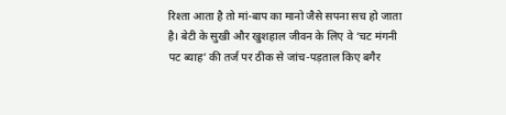रिश्ता आता है तो मां-बाप का मानो जैसे सपना सच हो जाता है। बेटी के सुखी और खुशहाल जीवन के लिए वे ‘चट मंगनी पट ब्याह’ की तर्ज पर ठीक से जांच-पड़ताल किए बगैर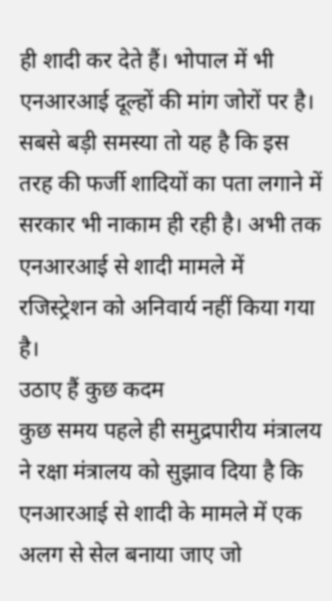ही शादी कर देते हैं। भोपाल में भी एनआरआई दूल्हों की मांग जोरों पर है। सबसे बड़ी समस्या तो यह है कि इस तरह की फर्जी शादियों का पता लगाने में सरकार भी नाकाम ही रही है। अभी तक एनआरआई से शादी मामले में रजिस्ट्रेशन को अनिवार्य नहीं किया गया है।
उठाए हैं कुछ कदम
कुछ समय पहले ही समुद्रपारीय मंत्रालय ने रक्षा मंत्रालय को सुझाव दिया है कि एनआरआई से शादी के मामले में एक अलग से सेल बनाया जाए जो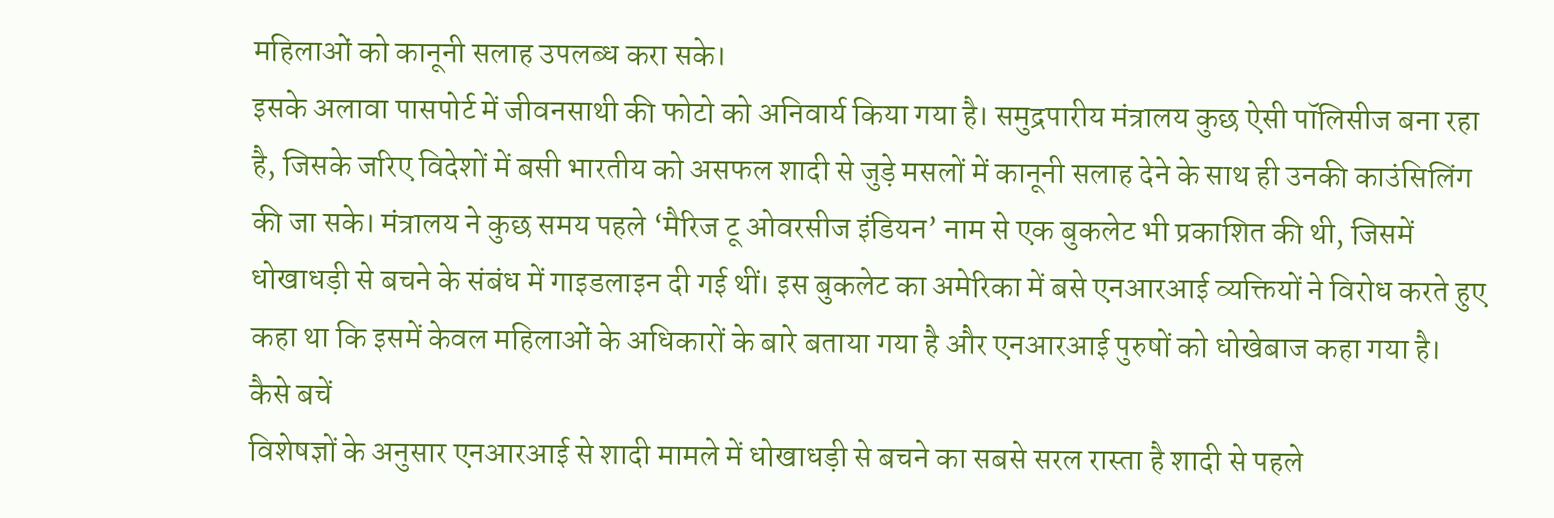महिलाओं को कानूनी सलाह उपलब्ध करा सके।
इसके अलावा पासपोर्ट में जीवनसाथी की फोटो को अनिवार्य किया गया है। समुद्रपारीय मंत्रालय कुछ ऐसी पॉलिसीज बना रहा है, जिसके जरिए विदेशों में बसी भारतीय को असफल शादी से जुड़े मसलों में कानूनी सलाह देने के साथ ही उनकी काउंसिलिंग की जा सके। मंत्रालय ने कुछ समय पहले ‘मैरिज टू ओवरसीज इंडियन’ नाम से एक बुकलेट भी प्रकाशित की थी, जिसमें धोखाधड़ी से बचने के संबंध में गाइडलाइन दी गई थीं। इस बुकलेट का अमेरिका में बसे एनआरआई व्यक्तियों ने विरोध करते हुए कहा था कि इसमें केवल महिलाओं के अधिकारों के बारे बताया गया है और एनआरआई पुरुषों को धोखेबाज कहा गया है।
कैसे बचें
विशेषज्ञों के अनुसार एनआरआई से शादी मामले में धोखाधड़ी से बचने का सबसे सरल रास्ता है शादी से पहले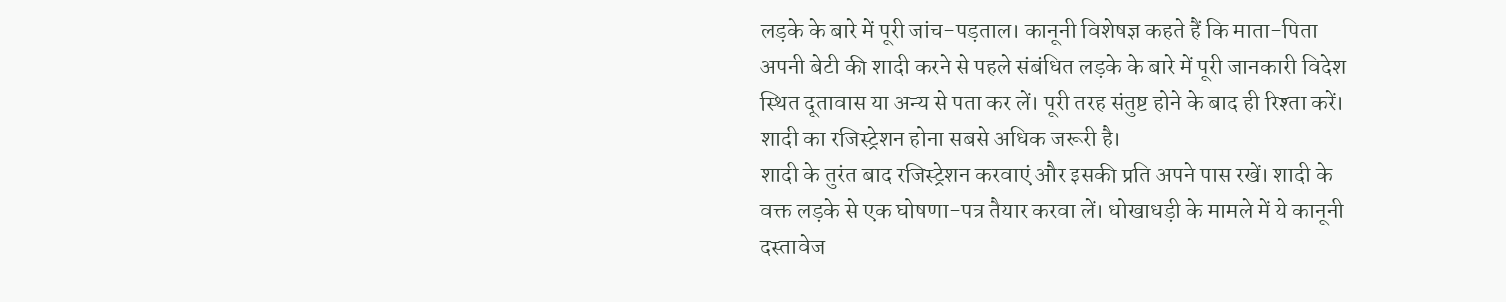लड़के के बारे में पूरी जांच-पड़ताल। कानूनी विशेषज्ञ कहते हैं कि माता-पिता अपनी बेटी की शादी करने से पहले संबंधित लड़के के बारे में पूरी जानकारी विदेश स्थित दूतावास या अन्य से पता कर लें। पूरी तरह संतुष्ट होने के बाद ही रिश्ता करें। शादी का रजिस्ट्रेशन होना सबसे अधिक जरूरी है।
शादी के तुरंत बाद रजिस्ट्रेशन करवाएं और इसकी प्रति अपने पास रखें। शादी के वक्त लड़के से एक घोषणा-पत्र तैयार करवा लें। धोखाधड़ी के मामले में ये कानूनी दस्तावेज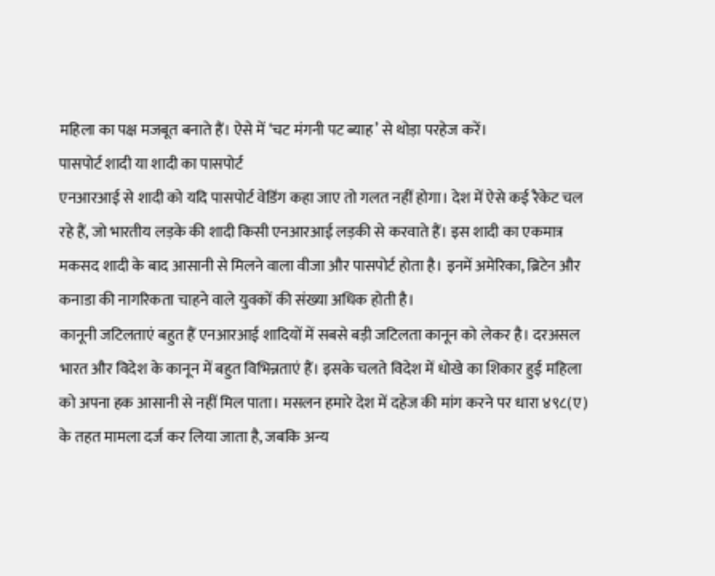महिला का पक्ष मजबूत बनाते हैं। ऐसे में ‘चट मंगनी पट ब्याह’ से थोड़ा परहेज करें।
पासपोर्ट शादी या शादी का पासपोर्ट
एनआरआई से शादी को यदि पासपोर्ट वेडिंग कहा जाए तो गलत नहीं होगा। देश में ऐसे कई रैकेट चल रहे हैं, जो भारतीय लड़के की शादी किसी एनआरआई लड़की से करवाते हैं। इस शादी का एकमात्र मकसद शादी के बाद आसानी से मिलने वाला वीजा और पासपोर्ट होता है। इनमें अमेरिका, ब्रिटेन और कनाडा की नागरिकता चाहने वाले युवकों की संख्या अधिक होती है।
कानूनी जटिलताएं बहुत हैं एनआरआई शादियों में सबसे बड़ी जटिलता कानून को लेकर है। दरअसल भारत और विदेश के कानून में बहुत विभिन्नताएं हैं। इसके चलते विदेश में धोखे का शिकार हुई महिला को अपना हक आसानी से नहीं मिल पाता। मसलन हमारे देश में दहेज की मांग करने पर धारा ४९८(ए) के तहत मामला दर्ज कर लिया जाता है, जबकि अन्य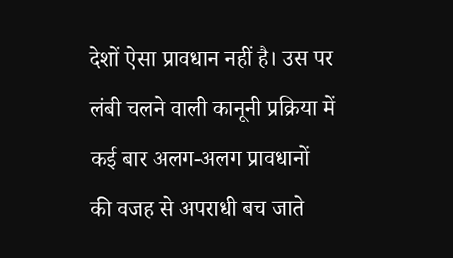देशों ऐसा प्रावधान नहीं है। उस पर लंबी चलने वाली कानूनी प्रक्रिया में कई बार अलग-अलग प्रावधानों की वजह से अपराधी बच जाते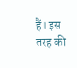हैं। इस तरह की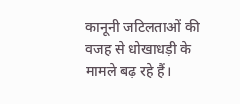कानूनी जटिलताओं की वजह से धोखाधड़ी के मामले बढ़ रहे हैं।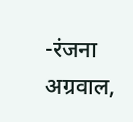-रंजना अग्रवाल,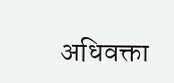अधिवक्ता